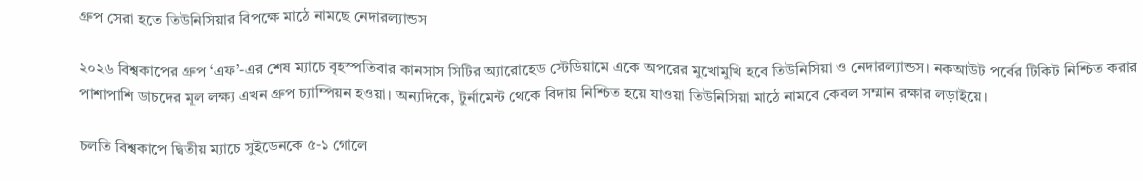গ্রুপ সেরা হতে তিউনিসিয়ার বিপক্ষে মাঠে নামছে নেদারল্যান্ডস

২০২৬ বিশ্বকাপের গ্রুপ ‘এফ’-এর শেষ ম্যাচে বৃহস্পতিবার কানসাস সিটির অ্যারোহেড স্টেডিয়ামে একে অপরের মুখোমুখি হবে তিউনিসিয়া ও নেদারল্যান্ডস। নকআউট পর্বের টিকিট নিশ্চিত করার পাশাপাশি ডাচদের মূল লক্ষ্য এখন গ্রুপ চ্যাম্পিয়ন হওয়া। অন্যদিকে, টুর্নামেন্ট থেকে বিদায় নিশ্চিত হয়ে যাওয়া তিউনিসিয়া মাঠে নামবে কেবল সম্মান রক্ষার লড়াইয়ে।

চলতি বিশ্বকাপে দ্বিতীয় ম্যাচে সুইডেনকে ৫-১ গোলে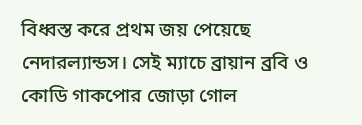বিধ্বস্ত করে প্রথম জয় পেয়েছে নেদারল্যান্ডস। সেই ম্যাচে ব্রায়ান ব্রবি ও কোডি গাকপোর জোড়া গোল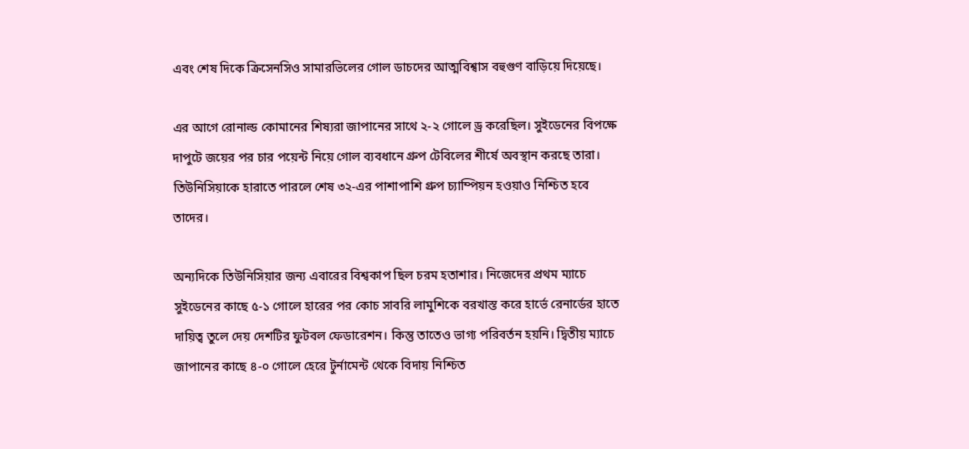এবং শেষ দিকে ক্রিসেনসিও সামারভিলের গোল ডাচদের আত্মবিশ্বাস বহুগুণ বাড়িয়ে দিয়েছে।

এর আগে রোনাল্ড কোমানের শিষ্যরা জাপানের সাথে ২-২ গোলে ড্র করেছিল। সুইডেনের বিপক্ষে দাপুটে জয়ের পর চার পয়েন্ট নিয়ে গোল ব্যবধানে গ্রুপ টেবিলের শীর্ষে অবস্থান করছে তারা। তিউনিসিয়াকে হারাতে পারলে শেষ ৩২-এর পাশাপাশি গ্রুপ চ্যাম্পিয়ন হওয়াও নিশ্চিত হবে তাদের।

অন্যদিকে তিউনিসিয়ার জন্য এবারের বিশ্বকাপ ছিল চরম হতাশার। নিজেদের প্রথম ম্যাচে সুইডেনের কাছে ৫-১ গোলে হারের পর কোচ সাবরি লামুশিকে বরখাস্ত করে হার্ভে রেনার্ডের হাতে দায়িত্ব তুলে দেয় দেশটির ফুটবল ফেডারেশন। কিন্তু তাতেও ভাগ্য পরিবর্তন হয়নি। দ্বিতীয় ম্যাচে জাপানের কাছে ৪-০ গোলে হেরে টুর্নামেন্ট থেকে বিদায় নিশ্চিত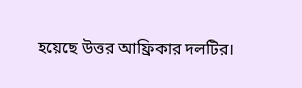হয়েছে উত্তর আফ্রিকার দলটির।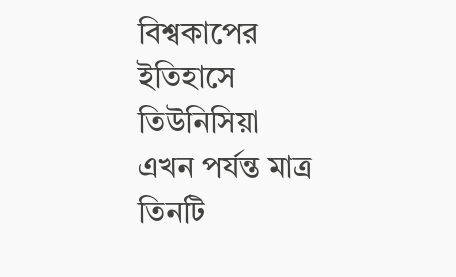বিশ্বকাপের ইতিহাসে তিউনিসিয়া এখন পর্যন্ত মাত্র তিনটি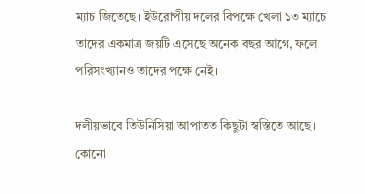ম্যাচ জিতেছে। ইউরোপীয় দলের বিপক্ষে খেলা ১৩ ম্যাচে তাদের একমাত্র জয়টি এসেছে অনেক বছর আগে, ফলে পরিসংখ্যানও তাদের পক্ষে নেই।

দলীয়ভাবে তিউনিসিয়া আপাতত কিছুটা স্বস্তিতে আছে। কোনো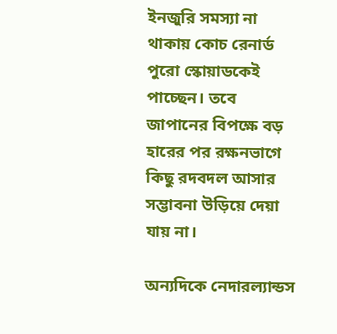ইনজুরি সমস্যা না থাকায় কোচ রেনার্ড পুরো স্কোয়াডকেই পাচ্ছেন। তবে জাপানের বিপক্ষে বড় হারের পর রক্ষনভাগে কিছু রদবদল আসার সম্ভাবনা উড়িয়ে দেয়া যায় না।

অন্যদিকে নেদারল্যান্ডস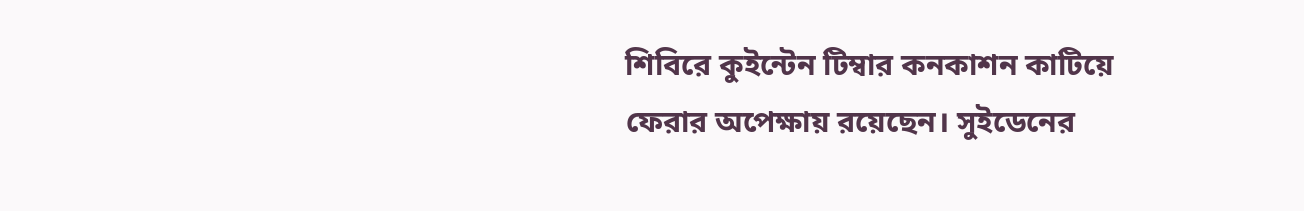শিবিরে কুইন্টেন টিম্বার কনকাশন কাটিয়ে ফেরার অপেক্ষায় রয়েছেন। সুইডেনের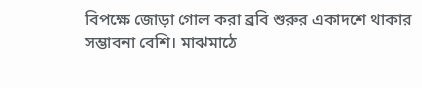বিপক্ষে জোড়া গোল করা ব্রবি শুরুর একাদশে থাকার সম্ভাবনা বেশি। মাঝমাঠে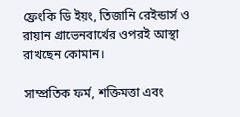ফ্রেংকি ডি ইয়ং, তিজানি রেইন্ডার্স ও রায়ান গ্রাভেনবার্খের ওপরই আস্থা রাখছেন কোমান।

সাম্প্রতিক ফর্ম, শক্তিমত্তা এবং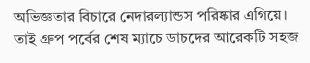অভিজ্ঞতার বিচারে নেদারল্যান্ডস পরিষ্কার এগিয়ে। তাই গ্রুপ পর্বের শেষ ম্যাচে ডাচদের আরেকটি সহজ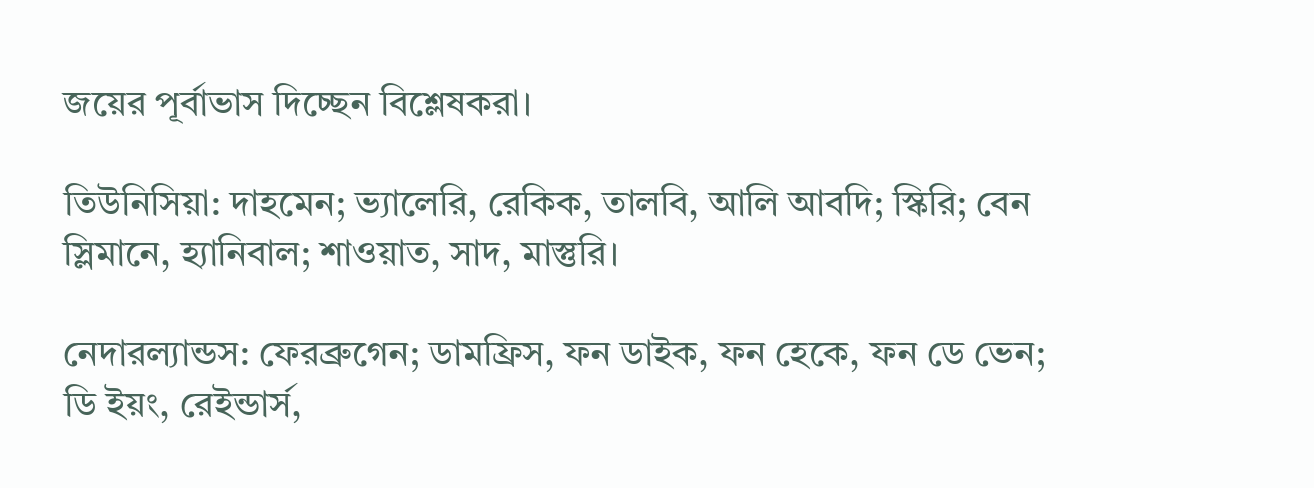জয়ের পূর্বাভাস দিচ্ছেন বিশ্লেষকরা।

তিউনিসিয়া: দাহমেন; ভ্যালেরি, রেকিক, তালবি, আলি আবদি; স্কিরি; বেন স্লিমানে, হ্যানিবাল; শাওয়াত, সাদ, মাস্তুরি।

নেদারল্যান্ডস: ফেরব্রুগেন; ডামফ্রিস, ফন ডাইক, ফন হেকে, ফন ডে ভেন; ডি ইয়ং, রেইন্ডার্স,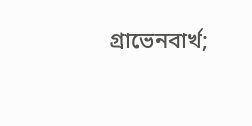গ্রাভেনবার্খ;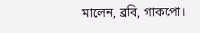মালেন, ব্রবি, গাকপো।